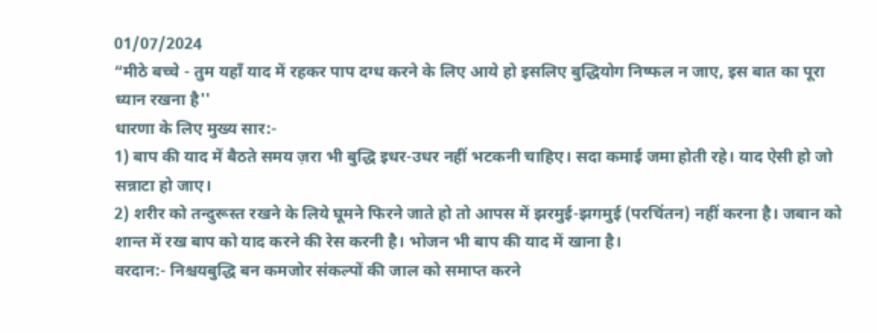01/07/2024
“मीठे बच्चे - तुम यहाँ याद में रहकर पाप दग्ध करने के लिए आये हो इसलिए बुद्धियोग निष्फल न जाए, इस बात का पूरा ध्यान रखना है''
धारणा के लिए मुख्य सार:-
1) बाप की याद में बैठते समय ज़रा भी बुद्धि इधर-उधर नहीं भटकनी चाहिए। सदा कमाई जमा होती रहे। याद ऐसी हो जो सन्नाटा हो जाए।
2) शरीर को तन्दुरूस्त रखने के लिये घूमने फिरने जाते हो तो आपस में झरमुई-झगमुई (परचिंतन) नहीं करना है। जबान को शान्त में रख बाप को याद करने की रेस करनी है। भोजन भी बाप की याद में खाना है।
वरदान:- निश्चयबुद्धि बन कमजोर संकल्पों की जाल को समाप्त करने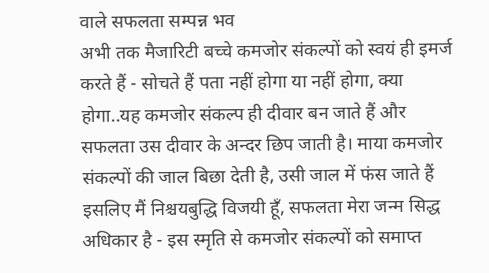वाले सफलता सम्पन्न भव
अभी तक मैजारिटी बच्चे कमजोर संकल्पों को स्वयं ही इमर्ज करते हैं - सोचते हैं पता नहीं होगा या नहीं होगा, क्या होगा..यह कमजोर संकल्प ही दीवार बन जाते हैं और सफलता उस दीवार के अन्दर छिप जाती है। माया कमजोर संकल्पों की जाल बिछा देती है, उसी जाल में फंस जाते हैं इसलिए मैं निश्चयबुद्धि विजयी हूँ, सफलता मेरा जन्म सिद्ध अधिकार है - इस स्मृति से कमजोर संकल्पों को समाप्त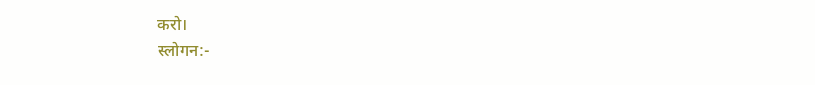करो।
स्लोगन:-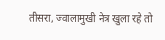तीसरा, ज्वालामुखी नेत्र खुला रहे तो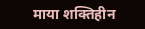माया शक्तिहीन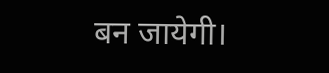बन जायेगी।